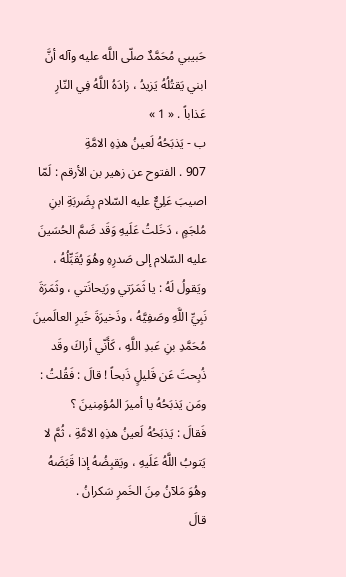حَبيبي مُحَمَّدٌ صلّى اللَّه عليه وآله أنَّ ابني يَقتُلُهُ يَزيدُ ، زادَهُ اللَّهُ فِي النّارِ عَذاباً . « 1 »
ب - يَذبَحُهُ لَعينُ هذِهِ الامَّةِ
907 . الفتوح عن زهير بن الأرقم : لَمّا اصيبَ عَلِيٌّ عليه السّلام بِضَربَةِ ابنِ مُلجَمٍ ، دَخَلتُ عَلَيهِ وَقَد ضَمَّ الحُسَينَ عليه السّلام إلى صَدرِهِ وهُوَ يُقَبِّلُهُ ، ويَقولُ لَهُ : يا ثَمَرَتي ورَيحانَتي ، وثَمَرَةَ نَبِيِّ اللَّهِ وصَفِيَّهُ ، وذَخيرَةَ خَيرِ العالَمينَ مُحَمَّدِ بنِ عَبدِ اللَّهِ ، كَأَنّي أراكَ وقَد ذُبِحتَ عَن قَليلٍ ذَبحاً ! قالَ : فَقُلتُ : ومَن يَذبَحُهُ يا أميرَ المُؤمِنينَ ؟
فَقالَ : يَذبَحُهُ لَعينُ هذِهِ الامَّةِ ، ثُمَّ لا يَتوبُ اللَّهُ عَلَيهِ ، ويَقبِضُهُ إذا قَبَضَهُ وهُوَ مَلآنُ مِنَ الخَمرِ سَكرانُ .
قالَ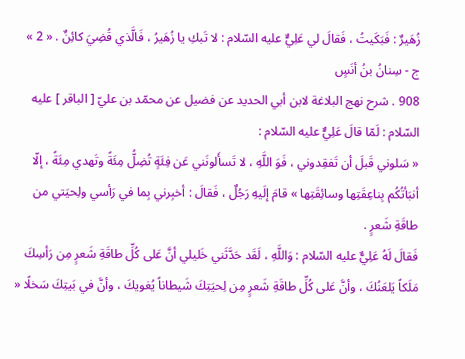زُهَيرٌ : فَبَكَيتُ ، فَقالَ لي عَلِيٌّ عليه السّلام : لا تَبكِ يا زُهَيرُ ، فَالَّذي قُضِيَ كائِنٌ . « 2 »
ج - سِنانُ بنُ أنَسٍ
908 . شرح نهج البلاغة لابن أبي الحديد عن فضيل عن محمّد بن عليّ [ الباقر ] عليه السّلام : لَمّا قالَ عَلِيٌّ عليه السّلام :
« سَلوني قَبلَ أن تَفقِدوني ، فَوَ اللَّهِ ، لا تَسأَلونَني عَن فِئَةٍ تُضِلُّ مِئَةً وتَهدي مِئَةً ، إلّا أنبَأتُكُم بِناعِقَتِها وسائِقَتِها » قامَ إلَيهِ رَجُلٌ ، فَقالَ : أخبِرني بِما في رَأسي ولِحيَتي من طاقَةِ شَعرٍ .
فَقالَ لَهُ عَلِيٌّ عليه السّلام : وَاللَّهِ ، لَقَد حَدَّثَني خَليلي أنَّ عَلى كُلِّ طاقَةِ شَعرٍ مِن رَأسِكَ مَلَكاً يَلعَنُكَ ، وأنَّ عَلى كُلِّ طاقَةِ شَعرٍ مِن لِحيَتِكَ شَيطاناً يُغويكَ ، وأنَّ في بَيتِكَ سَخلًا «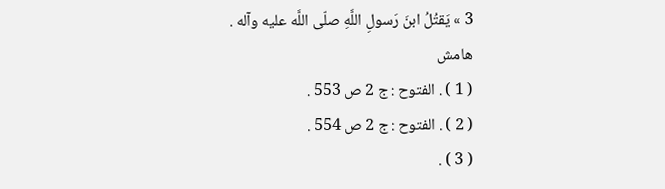3 » يَقتُلُ ابنَ رَسولِ اللَّهِ صلّى اللَّه عليه وآله .
هامش
( 1 ) . الفتوح : ج 2 ص 553 .
( 2 ) . الفتوح : ج 2 ص 554 .
( 3 ) .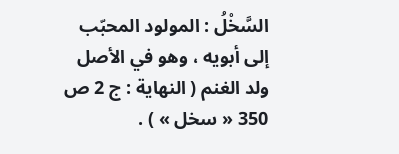السَّخْلُ : المولود المحبّب إلى أبويه ، وهو في الأصل ولد الغنم ( النهاية : ج 2 ص 350 « سخل » ) .